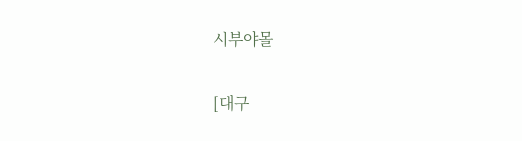시부야몰


[대구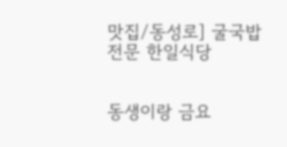맛집/동성로] 굴국밥전문 한일식당


동생이랑 금요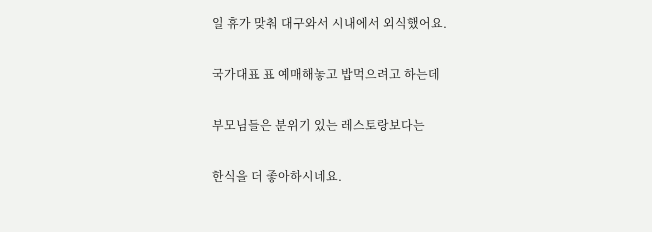일 휴가 맞춰 대구와서 시내에서 외식했어요.

국가대표 표 예매해놓고 밥먹으려고 하는데

부모님들은 분위기 있는 레스토랑보다는

한식을 더 좋아하시네요.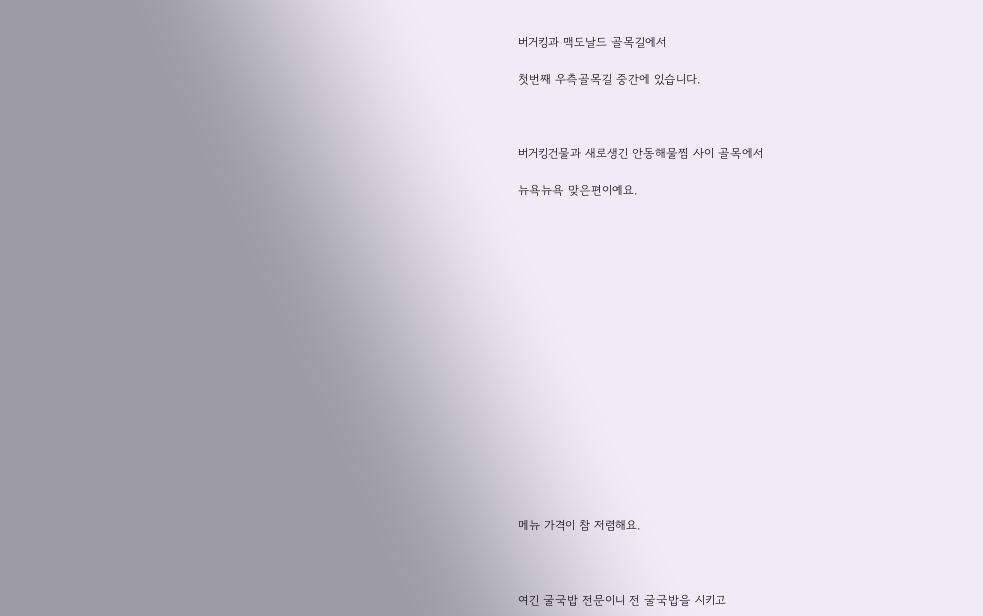버거킹과 맥도날드 골목길에서

첫번째 우측골목길 중간에 있습니다.



버거킹건물과 새로생긴 안동해물찜 사이 골목에서

뉴욕뉴욕 맞은편이예요.

















메뉴 가격이 참 저렴해요.



여긴 굴국밥 전문이니 전 굴국밥을 시키고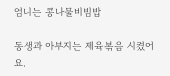엄니는 콩나물비빔밥

동생과 아부지는 제육볶음 시켰어요.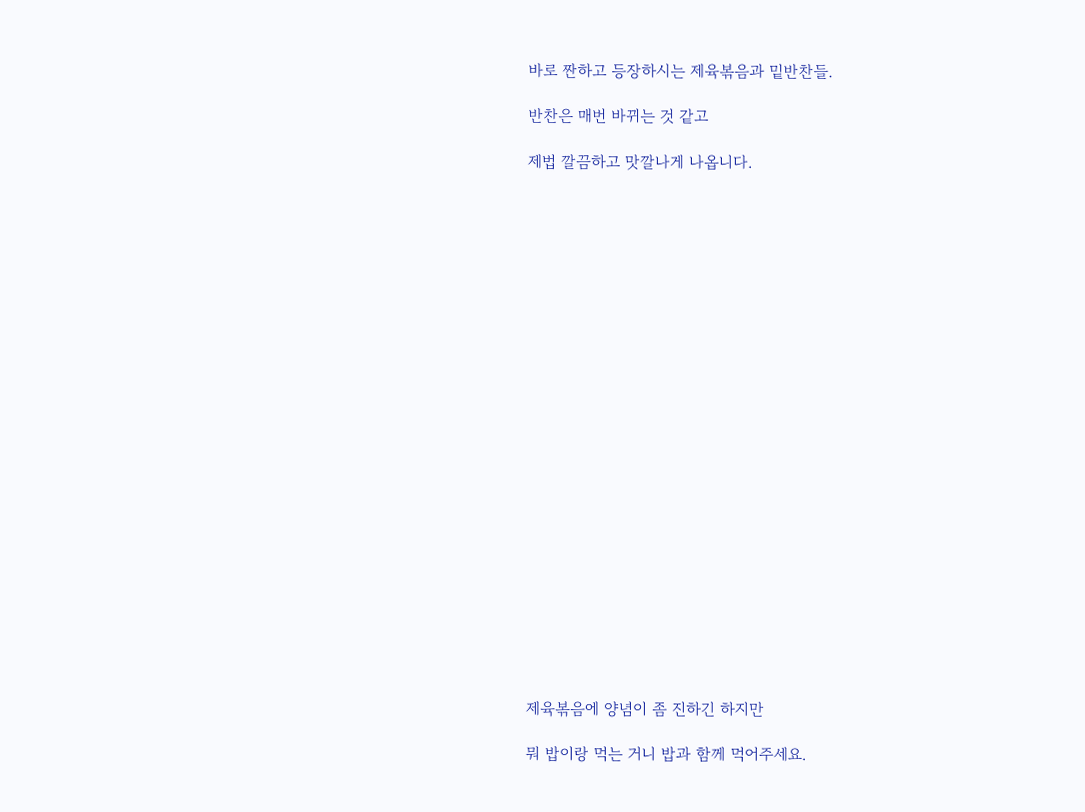바로 짠하고 등장하시는 제육볶음과 밑반찬들.

반찬은 매번 바뀌는 것 같고

제법 깔끔하고 맛깔나게 나옵니다.























제육볶음에 양념이 좀 진하긴 하지만

뭐 밥이랑 먹는 거니 밥과 함께 먹어주세요.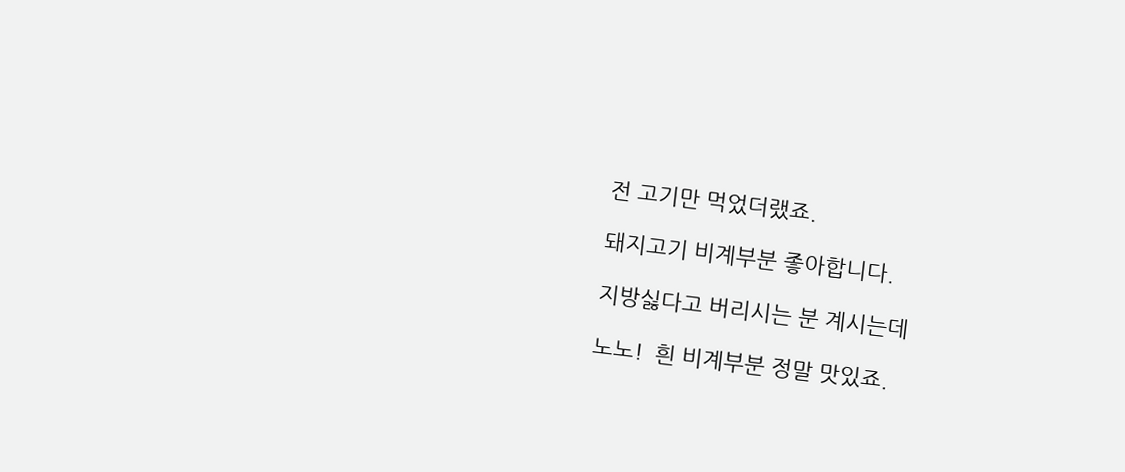전 고기만 먹었더랬죠.

돼지고기 비계부분 좋아합니다.

지방싫다고 버리시는 분 계시는데

노노!  흰 비계부분 정말 맛있죠.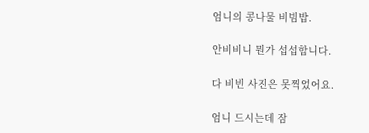엄니의 콩나물 비빔밥.

안비비니 뭔가 섭섭합니다.

다 비빈 사진은 못찍었어요.

엄니 드시는데 잠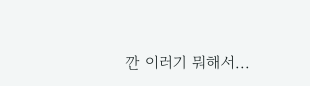깐 이러기 뭐해서...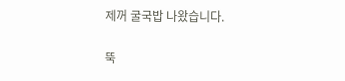제꺼 굴국밥 나왔습니다.

뚝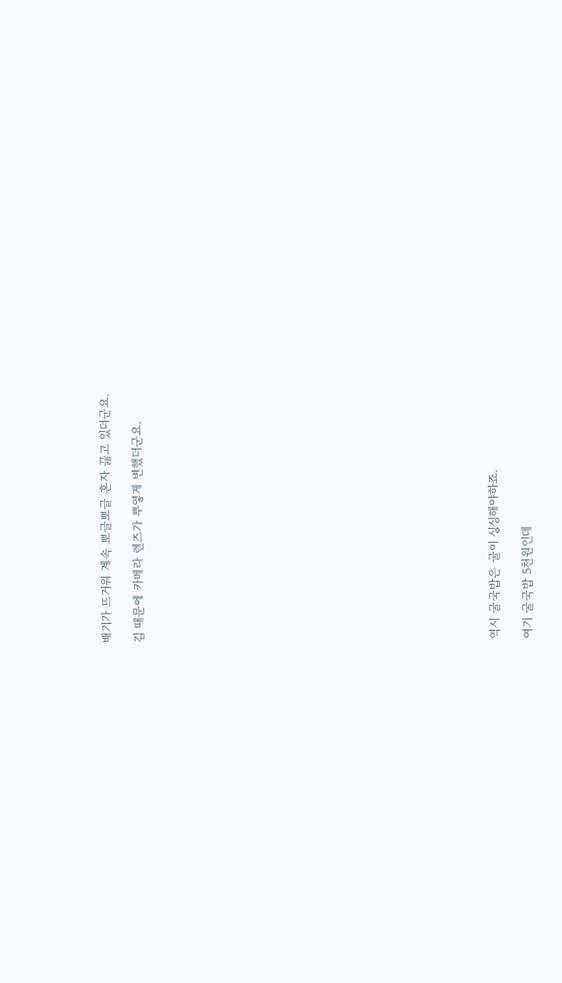배기가 뜨거워 계속 뽀글뽀글 혼자 끓고 있더군요.

김 때문에 카메라 렌즈가 뿌옇게 변했더군요.





















역시 굴국밥은 굴이 싱싱해야하죠.

여기 굴국밥 5천원인데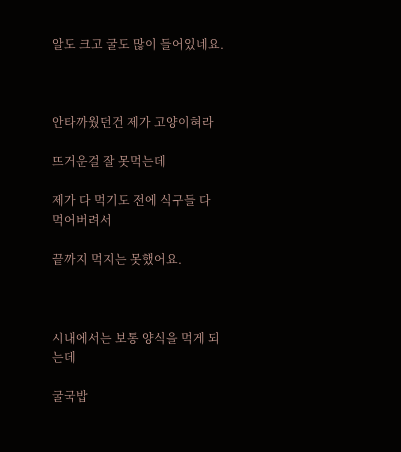알도 크고 굴도 많이 들어있네요.



안타까웠던건 제가 고양이혀라

뜨거운걸 잘 못먹는데

제가 다 먹기도 전에 식구들 다 먹어버려서

끝까지 먹지는 못했어요.



시내에서는 보통 양식을 먹게 되는데

굴국밥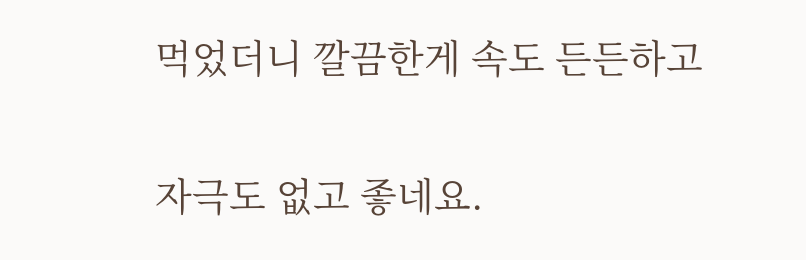먹었더니 깔끔한게 속도 든든하고

자극도 없고 좋네요.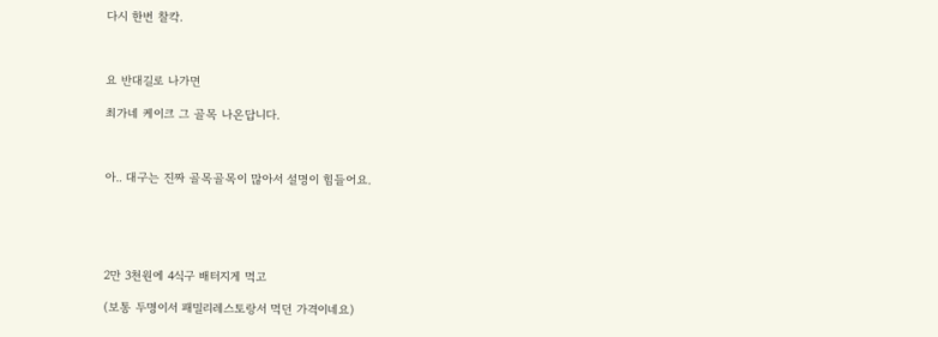다시 한번 찰칵.



요 반대길로 나가면

최가네 케이크 그 골목 나온답니다.



아.. 대구는 진짜 골목골목이 많아서 설명이 힘들어요.





2만 3천원에 4식구 배터지게 먹고

(보통 두명이서 패밀리레스토랑서 먹던 가격이네요)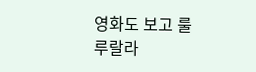영화도 보고 룰루랄라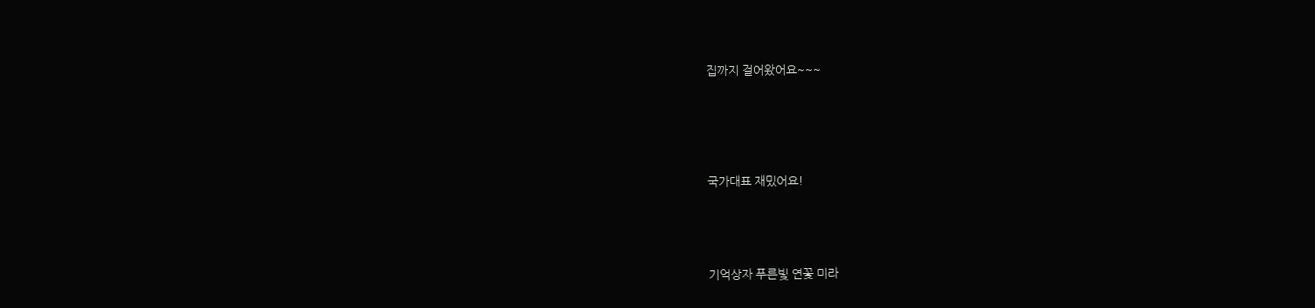집까지 걸어왔어요~~~





국가대표 재밌어요!




기억상자 푸른빛 연꽃 미라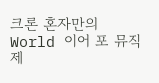크론 혼자만의 World 이어 포 뮤직 제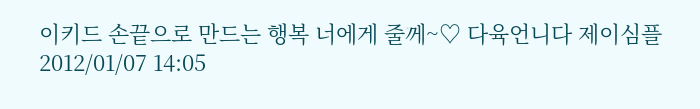이키드 손끝으로 만드는 행복 너에게 줄께~♡ 다육언니다 제이심플
2012/01/07 14:05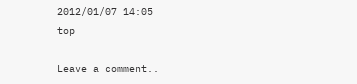2012/01/07 14:05
top

Leave a comment..